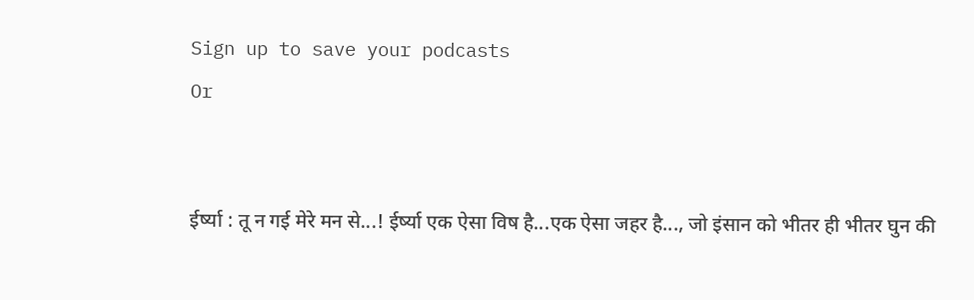Sign up to save your podcasts
Or


ईर्ष्या : तू न गई मेरे मन से...! ईर्ष्या एक ऐसा विष है...एक ऐसा जहर है..., जो इंसान को भीतर ही भीतर घुन की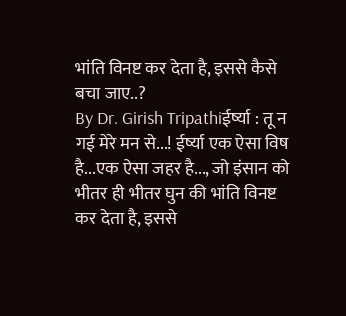भांति विनष्ट कर देता है, इससे कैसे बचा जाए..?
By Dr. Girish Tripathiईर्ष्या : तू न गई मेरे मन से...! ईर्ष्या एक ऐसा विष है...एक ऐसा जहर है..., जो इंसान को भीतर ही भीतर घुन की भांति विनष्ट कर देता है, इससे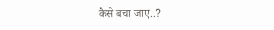कैसे बचा जाए..?